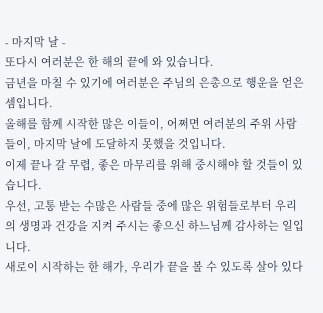- 마지막 날 -
또다시 여러분은 한 해의 끝에 와 있습니다.
금년을 마칠 수 있기에 여러분은 주님의 은총으로 행운을 얻은 셈입니다.
올해를 함께 시작한 많은 이들이, 어쩌면 여러분의 주위 사람들이, 마지막 날에 도달하지 못했을 것입니다.
이제 끝나 갈 무렵, 좋은 마무리를 위해 중시해야 할 것들이 있습니다.
우선, 고통 받는 수많은 사람들 중에 많은 위험들로부터 우리의 생명과 건강을 지켜 주시는 좋으신 하느님께 감사하는 일입니다.
새로이 시작하는 한 해가, 우리가 끝을 볼 수 있도록 살아 있다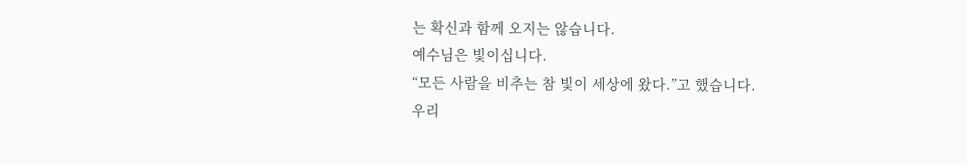는 확신과 함께 오지는 않습니다.
예수님은 빛이십니다.
“모든 사람을 비추는 참 빛이 세상에 왔다.”고 했습니다.
우리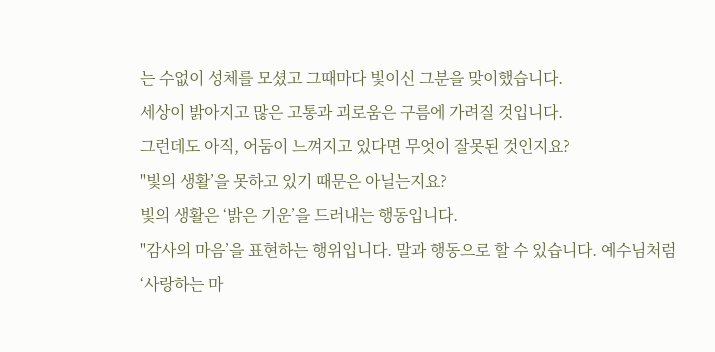는 수없이 성체를 모셨고 그때마다 빛이신 그분을 맞이했습니다.
세상이 밝아지고 많은 고통과 괴로움은 구름에 가려질 것입니다.
그런데도 아직, 어둠이 느껴지고 있다면 무엇이 잘못된 것인지요?
"빛의 생활’을 못하고 있기 때문은 아닐는지요?
빛의 생활은 ‘밝은 기운’을 드러내는 행동입니다.
"감사의 마음’을 표현하는 행위입니다. 말과 행동으로 할 수 있습니다. 예수님처럼 ‘사랑하는 마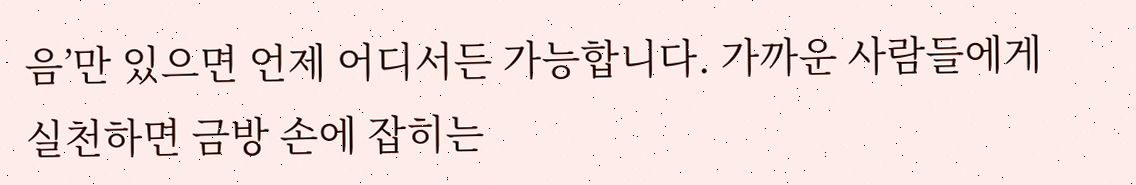음’만 있으면 언제 어디서든 가능합니다. 가까운 사람들에게 실천하면 금방 손에 잡히는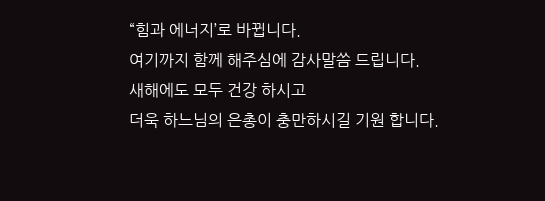“힘과 에너지’로 바뀝니다.
여기까지 함께 해주심에 감사말씀 드립니다.
새해에도 모두 건강 하시고
더욱 하느님의 은총이 충만하시길 기원 합니다.